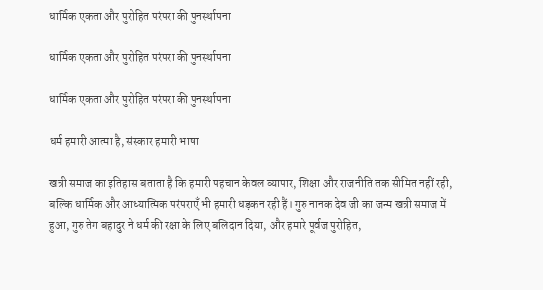धार्मिक एकता और पुरोहित परंपरा की पुनर्स्थापना

धार्मिक एकता और पुरोहित परंपरा की पुनर्स्थापना

धार्मिक एकता और पुरोहित परंपरा की पुनर्स्थापना

धर्म हमारी आत्मा है, संस्कार हमारी भाषा

खत्री समाज का इतिहास बताता है कि हमारी पहचान केवल व्यापार, शिक्षा और राजनीति तक सीमित नहीं रही, बल्कि धार्मिक और आध्यात्मिक परंपराएँ भी हमारी धड़कन रही हैं। गुरु नानक देव जी का जन्म खत्री समाज में हुआ, गुरु तेग बहादुर ने धर्म की रक्षा के लिए बलिदान दिया, और हमारे पूर्वज पुरोहित,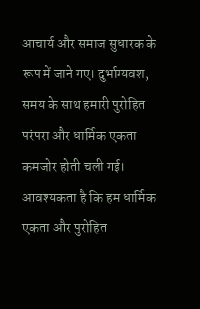आचार्य और समाज सुधारक के रूप में जाने गए। दुर्भाग्यवश, समय के साथ हमारी पुरोहित परंपरा और धार्मिक एकता कमजोर होती चली गई। आवश्यकता है कि हम धार्मिक एकता और पुरोहित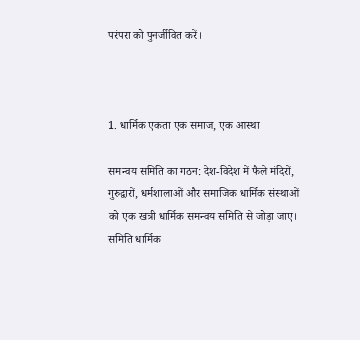परंपरा को पुनर्जीवित करें।



1. धार्मिक एकता एक समाज, एक आस्था

समन्वय समिति का गठन: देश-विदेश में फैले मंदिरों, गुरुद्वारों, धर्मशालाओं और समाजिक धार्मिक संस्थाओं को एक खत्री धार्मिक समन्वय समिति से जोड़ा जाए। समिति धार्मिक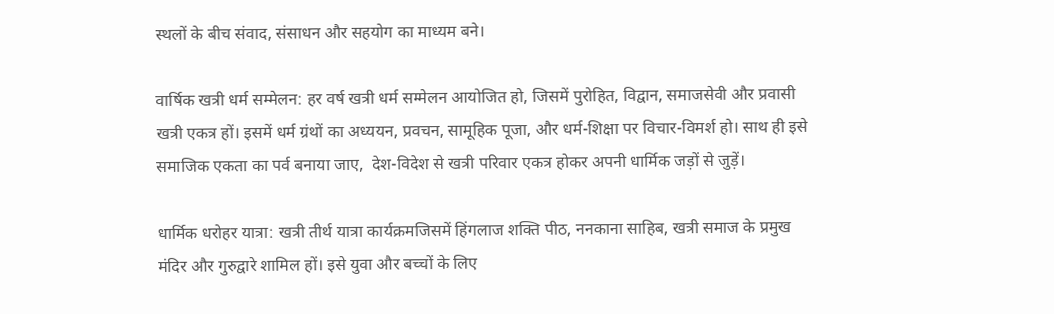स्थलों के बीच संवाद, संसाधन और सहयोग का माध्यम बने।

वार्षिक खत्री धर्म सम्मेलन: हर वर्ष खत्री धर्म सम्मेलन आयोजित हो, जिसमें पुरोहित, विद्वान, समाजसेवी और प्रवासी खत्री एकत्र हों। इसमें धर्म ग्रंथों का अध्ययन, प्रवचन, सामूहिक पूजा, और धर्म-शिक्षा पर विचार-विमर्श हो। साथ ही इसे समाजिक एकता का पर्व बनाया जाए,  देश-विदेश से खत्री परिवार एकत्र होकर अपनी धार्मिक जड़ों से जुड़ें।

धार्मिक धरोहर यात्रा: खत्री तीर्थ यात्रा कार्यक्रमजिसमें हिंगलाज शक्ति पीठ, ननकाना साहिब, खत्री समाज के प्रमुख मंदिर और गुरुद्वारे शामिल हों। इसे युवा और बच्चों के लिए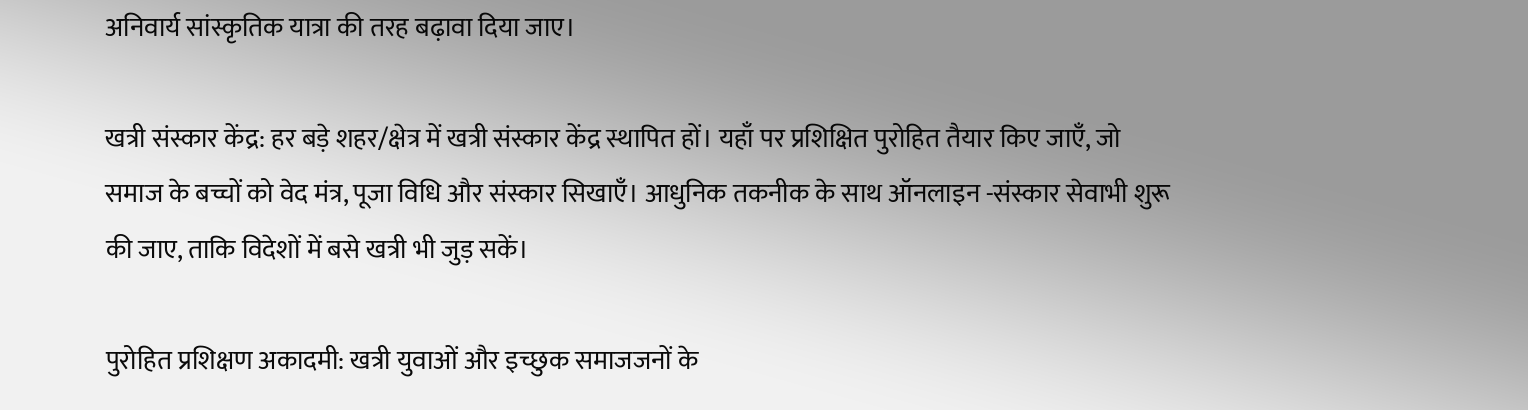अनिवार्य सांस्कृतिक यात्रा की तरह बढ़ावा दिया जाए।

खत्री संस्कार केंद्र: हर बड़े शहर/क्षेत्र में खत्री संस्कार केंद्र स्थापित हों। यहाँ पर प्रशिक्षित पुरोहित तैयार किए जाएँ, जो समाज के बच्चों को वेद मंत्र, पूजा विधि और संस्कार सिखाएँ। आधुनिक तकनीक के साथ ऑनलाइन -संस्कार सेवाभी शुरू की जाए, ताकि विदेशों में बसे खत्री भी जुड़ सकें।

पुरोहित प्रशिक्षण अकादमी: खत्री युवाओं और इच्छुक समाजजनों के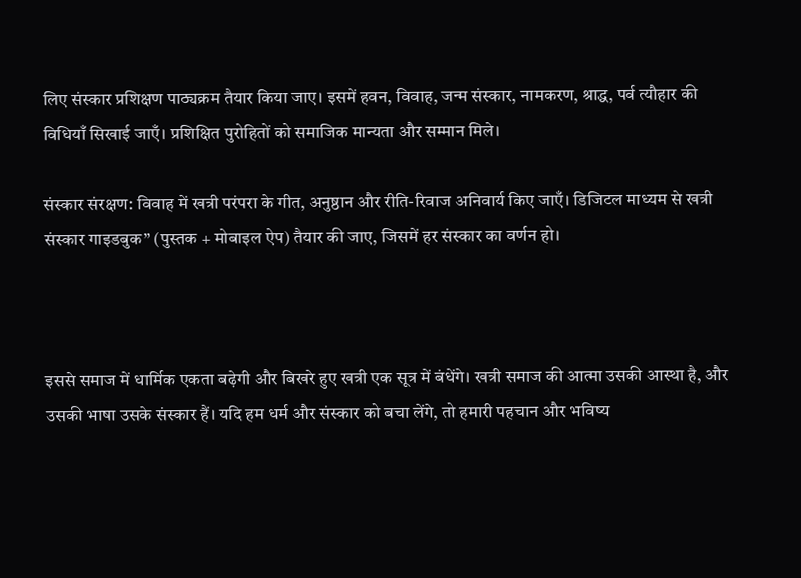लिए संस्कार प्रशिक्षण पाठ्यक्रम तैयार किया जाए। इसमें हवन, विवाह, जन्म संस्कार, नामकरण, श्राद्ध, पर्व त्यौहार की विधियाँ सिखाई जाएँ। प्रशिक्षित पुरोहितों को समाजिक मान्यता और सम्मान मिले।

संस्कार संरक्षण: विवाह में खत्री परंपरा के गीत, अनुष्ठान और रीति-रिवाज अनिवार्य किए जाएँ। डिजिटल माध्यम से खत्री संस्कार गाइडबुक” (पुस्तक + मोबाइल ऐप) तैयार की जाए, जिसमें हर संस्कार का वर्णन हो।



इससे समाज में धार्मिक एकता बढ़ेगी और बिखरे हुए खत्री एक सूत्र में बंधेंगे। खत्री समाज की आत्मा उसकी आस्था है, और उसकी भाषा उसके संस्कार हैं। यदि हम धर्म और संस्कार को बचा लेंगे, तो हमारी पहचान और भविष्य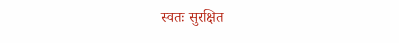स्वतः सुरक्षित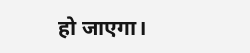हो जाएगा।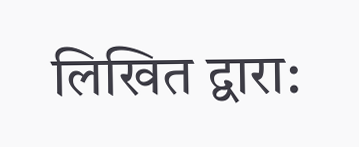लिखित द्वारा: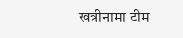खत्रीनामा टीम